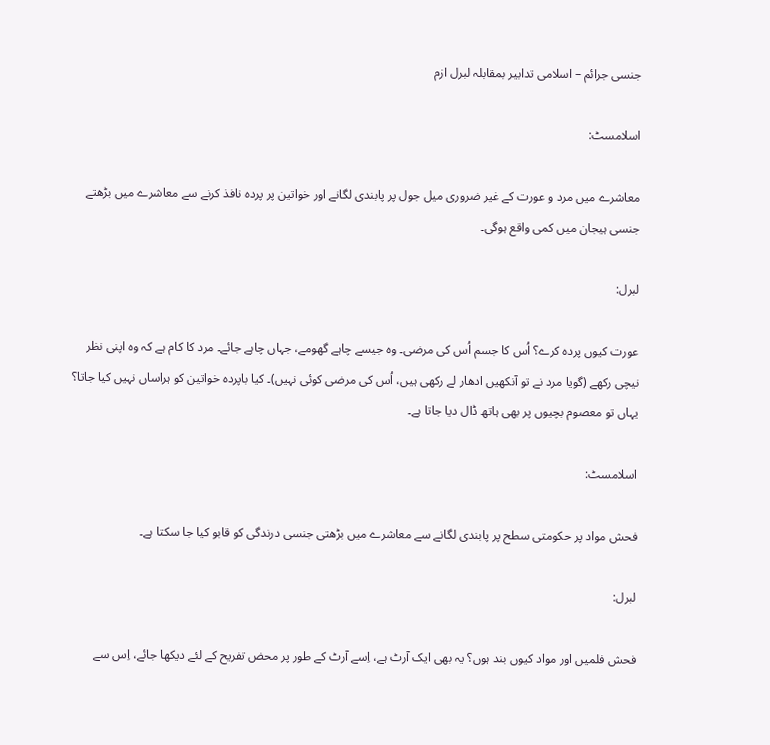جنسی جرائم – اسلامی تدابیر بمقابلہ لبرل ازم

اسلامسٹ:

معاشرے میں مرد و عورت کے غیر ضروری میل جول پر پابندی لگانے اور خواتین پر پردہ نافذ کرنے سے معاشرے میں بڑھتے جنسی ہیجان میں کمی واقع ہوگی۔

لبرل:

عورت کیوں پردہ کرے؟ اُس کا جسم اُس کی مرضی۔ وہ جیسے چاہے گھومے، جہاں چاہے جائے۔ مرد کا کام ہے کہ وہ اپنی نظر نیچی رکھے (گویا مرد نے تو آنکھیں ادھار لے رکھی ہیں، اُس کی مرضی کوئی نہیں)۔ کیا باپردہ خواتین کو ہراساں نہیں کیا جاتا؟ یہاں تو معصوم بچیوں پر بھی ہاتھ ڈال دیا جاتا ہے۔

اسلامسٹ:

فحش مواد پر حکومتی سطح پر پابندی لگانے سے معاشرے میں بڑھتی جنسی درندگی کو قابو کیا جا سکتا ہے۔

لبرل:

فحش فلمیں اور مواد کیوں بند ہوں؟ یہ بھی ایک آرٹ ہے، اِسے آرٹ کے طور پر محض تفریح کے لئے دیکھا جائے، اِس سے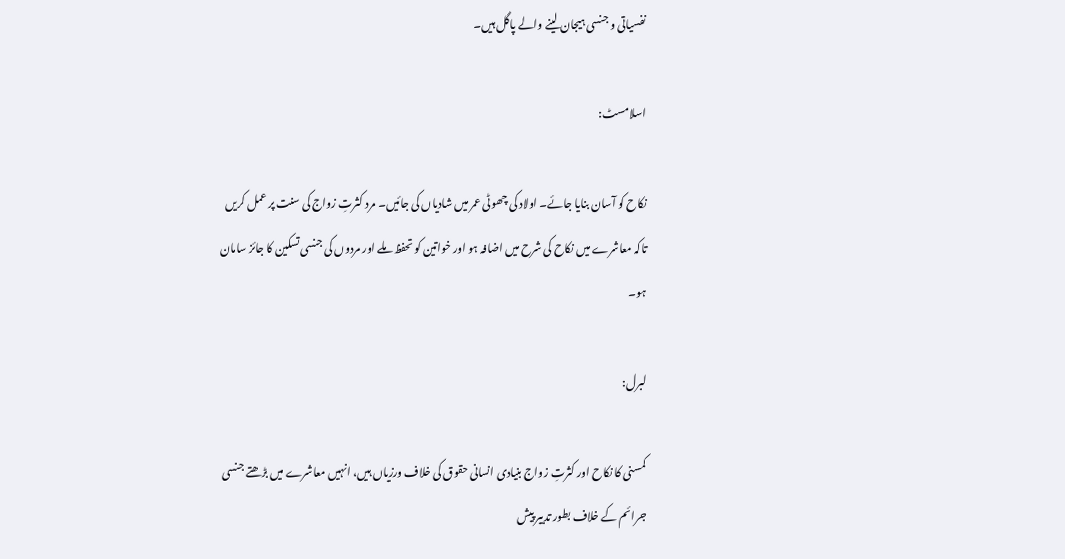نفسیاتی و جنسی ہیجان لینے والے پاگل ہیں۔

اسلامسٹ:

نکاح کو آسان بنایا جائے۔ اولاد کی چھوٹی عمر میں شادیاں کی جائیں۔ مرد کثرتِ زواج کی سنت پر عمل کریں تاکہ معاشرے میں نکاح کی شرح میں اضافہ ہو اور خواتین کو تحفظ ملے اور مردوں کی جنسی تسکین کا جائز سامان ہو۔

لبرل:

کمسنی کا نکاح اور کثرتِ زواج بنیادی انسانی حقوق کی خلاف ورزیاں ہیں، انہیں معاشرے میں بڑھتے جنسی جرائم کے خلاف بطور تدبیر پیش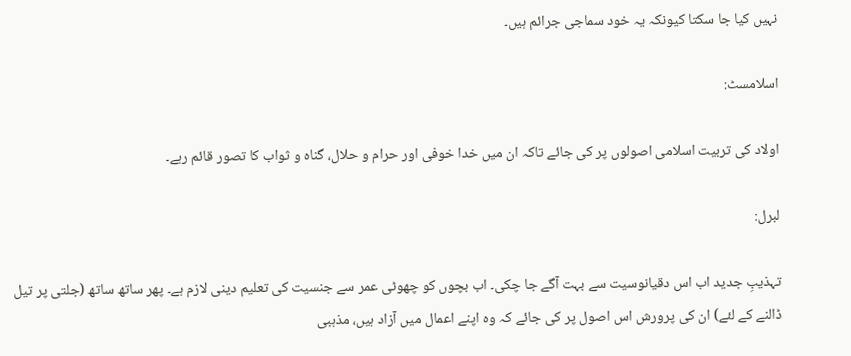نہیں کیا جا سکتا کیونکہ یہ خود سماجی جرائم ہیں۔

اسلامسٹ:

اولاد کی تربیت اسلامی اصولوں پر کی جائے تاکہ ان میں خدا خوفی اور حرام و حلال، گناہ و ثواب کا تصور قائم رہے۔

لبرل:

تہذیبِ جدید اب اس دقیانوسیت سے بہت آگے جا چکی۔ اب بچوں کو چھوٹی عمر سے جنسیت کی تعلیم دینی لازم ہے۔ پھر ساتھ ساتھ (جلتی پر تیل ڈالنے کے لئے) ان کی پرورش اس اصول پر کی جائے کہ وہ اپنے اعمال میں آزاد ہیں، مذہبی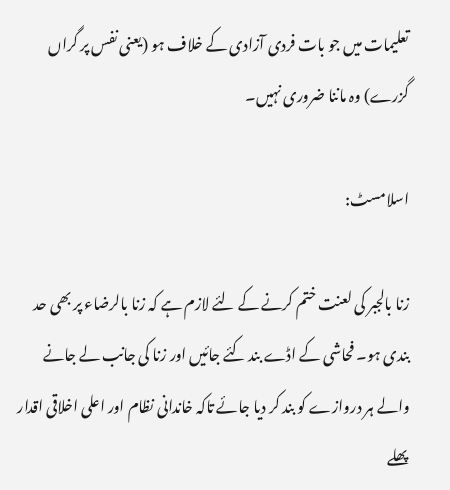تعلیمات میں جو بات فردی آزادی کے خلاف ہو (یعنی نفس پر گراں گزرے) وہ ماننا ضروری نہیں۔

اسلامسٹ:

زنا بالجبر کی لعنت ختم کرنے کے لئے لازم ہے کہ زنا بالرضاء پر بھی حد بندی ہو۔ فحاشی کے اڈے بند کئے جائیں اور زنا کی جانب لے جانے والے ہر دروازے کو بند کر دیا جائے تاکہ خاندانی نظام اور اعلی اخلاقی اقدار پھلے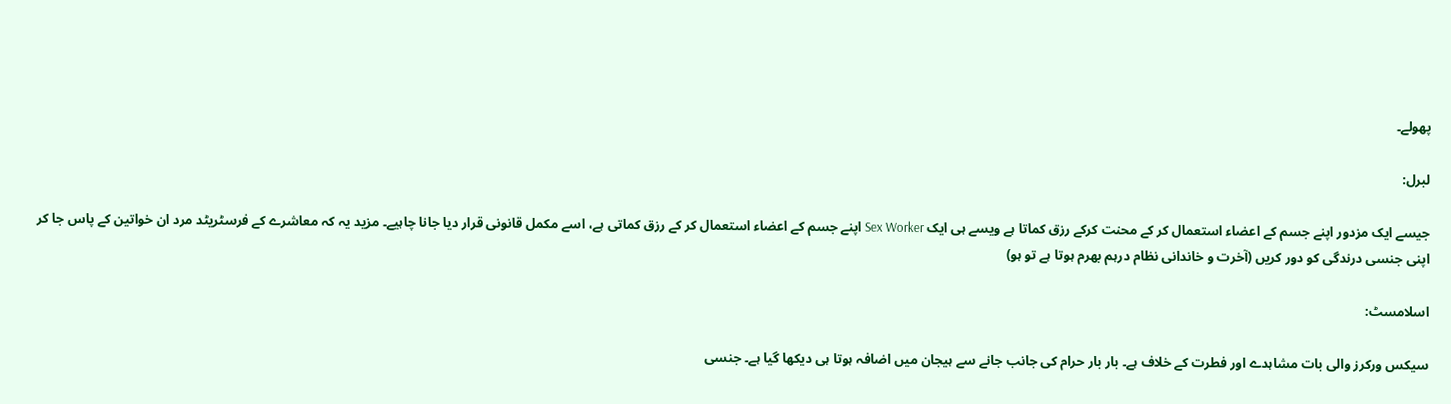پھولے۔

لبرل:

جیسے ایک مزدور اپنے جسم کے اعضاء استعمال کر کے محنت کرکے رزق کماتا ہے ویسے ہی ایک Sex Worker اپنے جسم کے اعضاء استعمال کر کے رزق کماتی ہے، اسے مکمل قانونی قرار دیا جانا چاہیے۔ مزید یہ کہ معاشرے کے فرسٹریٹد مرد ان خواتین کے پاس جا کر اپنی جنسی درندگی کو دور کریں (آخرت و خاندانی نظام درہم بھرم ہوتا ہے تو ہو)

اسلامسٹ:

سیکس ورکرز والی بات مشاہدے اور فطرت کے خلاف ہے۔ بار بار حرام کی جانب جانے سے ہیجان میں اضافہ ہوتا ہی دیکھا گیا ہے۔ جنسی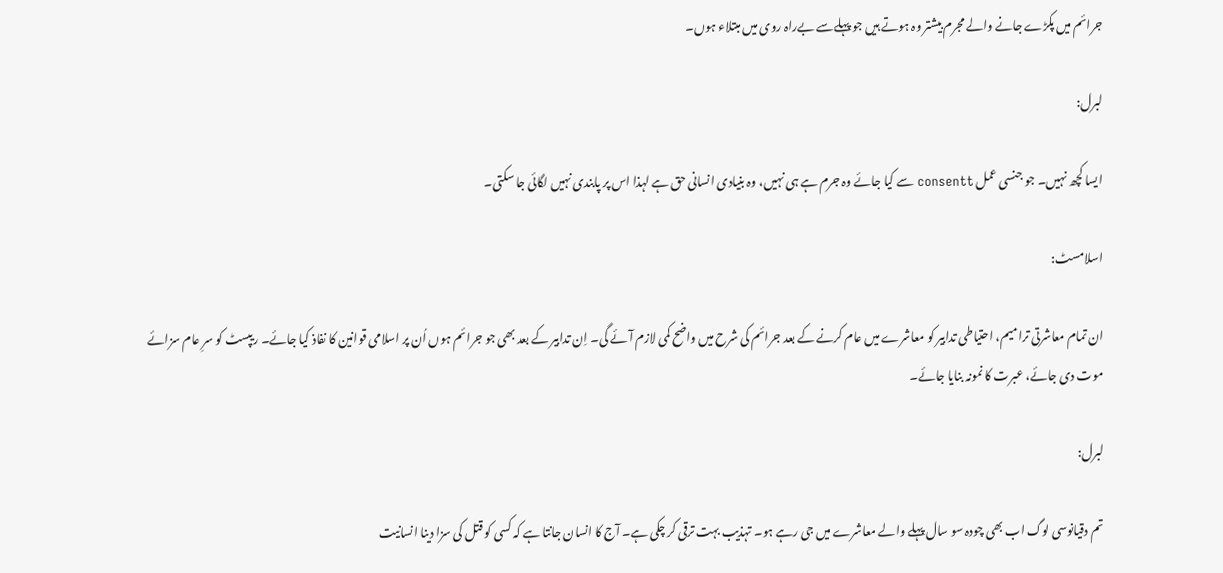جرائم میں پکڑے جانے والے مجرم بیشتر وہ ہوتے ہیں جو پہلےسے بےراہ روی میں مبتلاء ہوں۔

لبرل:

ایسا کچھ نہیں۔ جو جنسی عمل consentt سے کیا جائے وہ جرم ہے ہی نہیں، وہ بنیادی انسانی حق ہے لہذا اس پر پابندی نہیں لگائی جا سکتی۔

اسلامسٹ:

ان تمام معاشرتی ترامیم، احتیاطی تدابیر کو معاشرے میں عام کرنے کے بعد جرائم کی شرح میں واضح کمی لازم آئے گی۔ اِن تدابیر کے بعد بھی جو جرائم ہوں اُن پر اسلامی قوانین کا نفاذ کیا جائے۔ ریپسٹ کو سرِ عام سزائے موت دی جائے، عبرت کا نمونہ بنایا جائے۔

لبرل:

تم دقیانوسی لوگ اب بھی چودہ سو سال پہلے والے معاشرے میں جی رہے ہو۔ تہذیب بہت ترقی کر چکی ہے۔ آج کا انسان جانتا ہے کہ کسی کو قتل کی سزا دینا انسانیت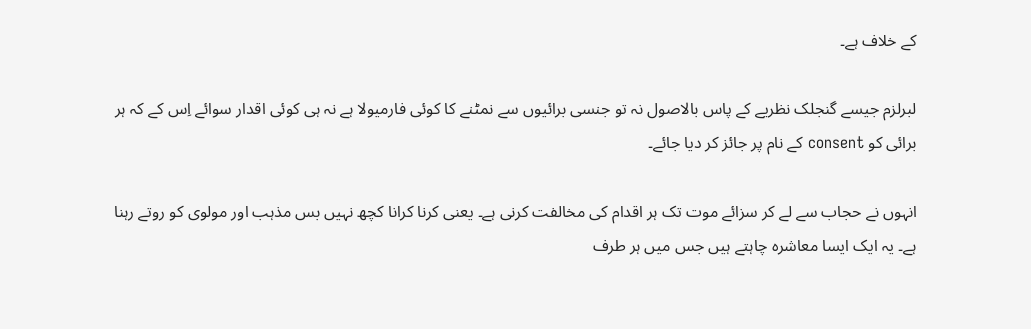کے خلاف ہے۔

لبرلزم جیسے گنجلک نظریے کے پاس بالاصول نہ تو جنسی برائیوں سے نمٹنے کا کوئی فارمیولا ہے نہ ہی کوئی اقدار سوائے اِس کے کہ ہر برائی کو consent کے نام پر جائز کر دیا جائے۔

انہوں نے حجاب سے لے کر سزائے موت تک ہر اقدام کی مخالفت کرنی ہے۔ یعنی کرنا کرانا کچھ نہیں بس مذہب اور مولوی کو روتے رہنا ہے۔ یہ ایک ایسا معاشرہ چاہتے ہیں جس میں ہر طرف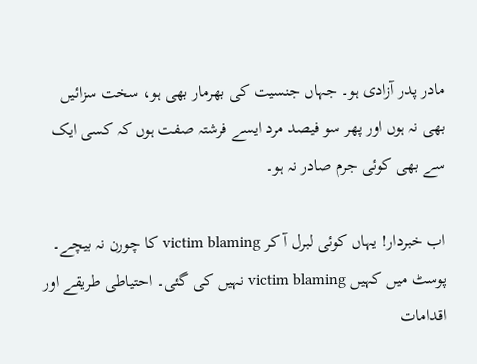مادر پدر آزادی ہو۔ جہاں جنسیت کی بھرمار بھی ہو، سخت سزائیں بھی نہ ہوں اور پھر سو فیصد مرد ایسے فرشتہ صفت ہوں کہ کسی ایک سے بھی کوئی جرم صادر نہ ہو۔

اب خبردار! یہاں کوئی لبرل آ کر victim blaming کا چورن نہ بیچے۔ پوسٹ میں کہیں victim blaming نہیں کی گئی۔ احتیاطی طریقے اور اقدامات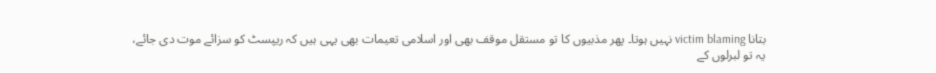بتانا victim blaming نہیں ہوتا۔ پھر مذبیوں کا تو مستقل موقف بھی اور اسلامی تعیمات بھی یہی ہیں کہ ریپسٹ کو سزائے موت دی جائے، یہ تو لبرلوں کے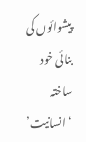پیشوائوں کی بنائی خود ساختہ ‘انسانیت’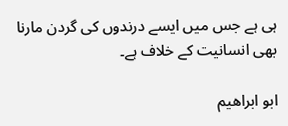ہی ہے جس میں ایسے درندوں کی گردن مارنا بھی انسانیت کے خلاف ہے۔

ابو ابراھیم